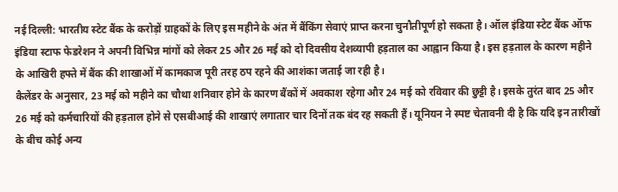नई दिल्ली: भारतीय स्टेट बैंक के करोड़ों ग्राहकों के लिए इस महीने के अंत में बैंकिंग सेवाएं प्राप्त करना चुनौतीपूर्ण हो सकता है। ऑल इंडिया स्टेट बैंक ऑफ इंडिया स्टाफ फेडरेशन ने अपनी विभिन्न मांगों को लेकर 25 और 26 मई को दो दिवसीय देशव्यापी हड़ताल का आह्वान किया है। इस हड़ताल के कारण महीने के आखिरी हफ्ते में बैंक की शाखाओं में कामकाज पूरी तरह ठप रहने की आशंका जताई जा रही है।
कैलेंडर के अनुसार, 23 मई को महीने का चौथा शनिवार होने के कारण बैंकों में अवकाश रहेगा और 24 मई को रविवार की छुट्टी है। इसके तुरंत बाद 25 और 26 मई को कर्मचारियों की हड़ताल होने से एसबीआई की शाखाएं लगातार चार दिनों तक बंद रह सकती हैं। यूनियन ने स्पष्ट चेतावनी दी है कि यदि इन तारीखों के बीच कोई अन्य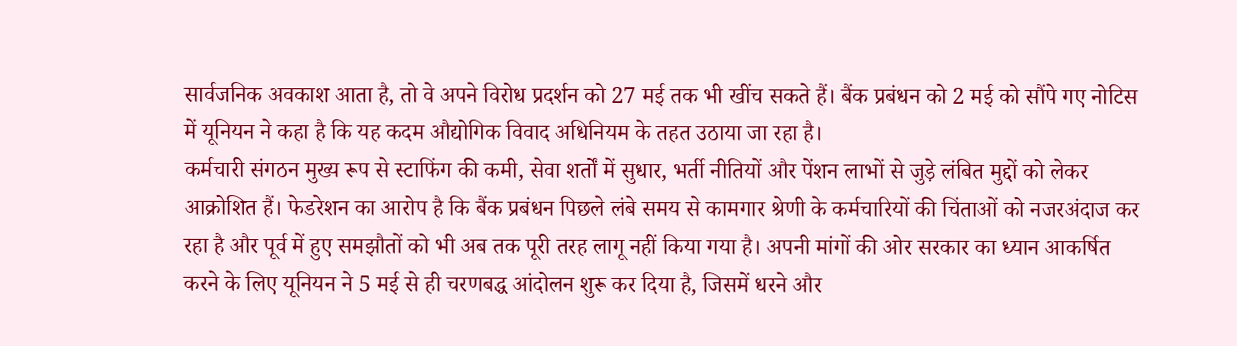सार्वजनिक अवकाश आता है, तो वे अपने विरोध प्रदर्शन को 27 मई तक भी खींच सकते हैं। बैंक प्रबंधन को 2 मई को सौंपे गए नोटिस में यूनियन ने कहा है कि यह कदम औद्योगिक विवाद अधिनियम के तहत उठाया जा रहा है।
कर्मचारी संगठन मुख्य रूप से स्टाफिंग की कमी, सेवा शर्तों में सुधार, भर्ती नीतियों और पेंशन लाभों से जुड़े लंबित मुद्दों को लेकर आक्रोशित हैं। फेडरेशन का आरोप है कि बैंक प्रबंधन पिछले लंबे समय से कामगार श्रेणी के कर्मचारियों की चिंताओं को नजरअंदाज कर रहा है और पूर्व में हुए समझौतों को भी अब तक पूरी तरह लागू नहीं किया गया है। अपनी मांगों की ओर सरकार का ध्यान आकर्षित करने के लिए यूनियन ने 5 मई से ही चरणबद्ध आंदोलन शुरू कर दिया है, जिसमें धरने और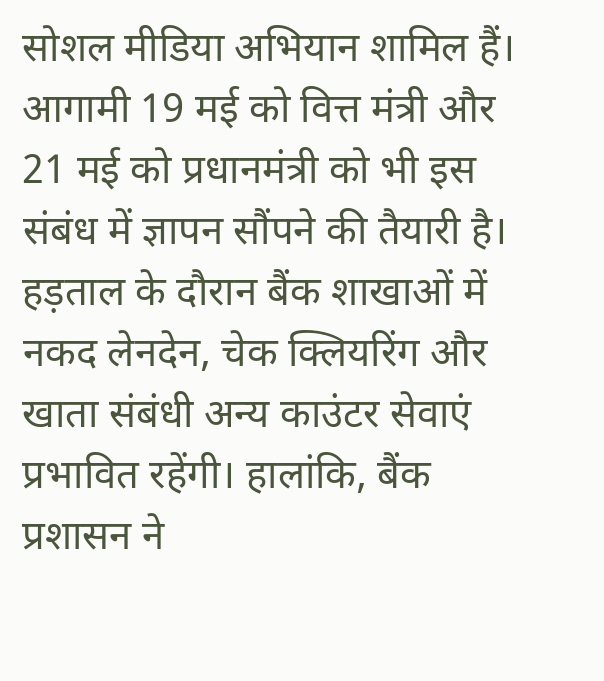सोशल मीडिया अभियान शामिल हैं। आगामी 19 मई को वित्त मंत्री और 21 मई को प्रधानमंत्री को भी इस संबंध में ज्ञापन सौंपने की तैयारी है।
हड़ताल के दौरान बैंक शाखाओं में नकद लेनदेन, चेक क्लियरिंग और खाता संबंधी अन्य काउंटर सेवाएं प्रभावित रहेंगी। हालांकि, बैंक प्रशासन ने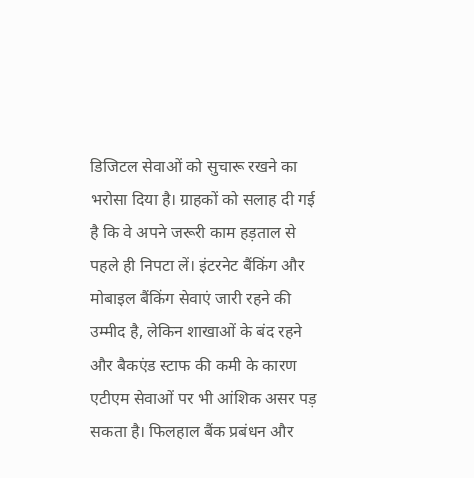डिजिटल सेवाओं को सुचारू रखने का भरोसा दिया है। ग्राहकों को सलाह दी गई है कि वे अपने जरूरी काम हड़ताल से पहले ही निपटा लें। इंटरनेट बैंकिंग और मोबाइल बैंकिंग सेवाएं जारी रहने की उम्मीद है, लेकिन शाखाओं के बंद रहने और बैकएंड स्टाफ की कमी के कारण एटीएम सेवाओं पर भी आंशिक असर पड़ सकता है। फिलहाल बैंक प्रबंधन और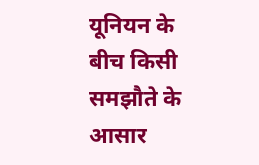यूनियन के बीच किसी समझौते के आसार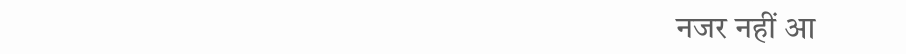नजर नहीं आ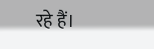रहे हैं।